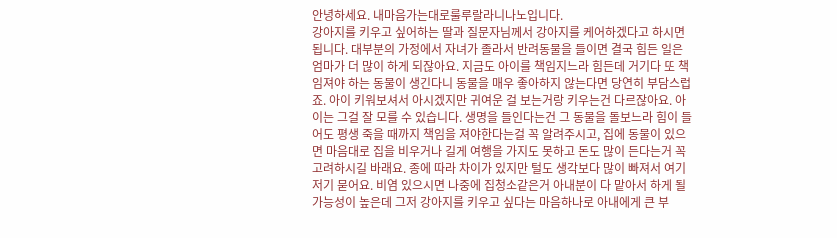안녕하세요. 내마음가는대로룰루랄라니나노입니다.
강아지를 키우고 싶어하는 딸과 질문자님께서 강아지를 케어하겠다고 하시면 됩니다. 대부분의 가정에서 자녀가 졸라서 반려동물을 들이면 결국 힘든 일은 엄마가 더 많이 하게 되잖아요. 지금도 아이를 책임지느라 힘든데 거기다 또 책임져야 하는 동물이 생긴다니 동물을 매우 좋아하지 않는다면 당연히 부담스럽죠. 아이 키워보셔서 아시겠지만 귀여운 걸 보는거랑 키우는건 다르잖아요. 아이는 그걸 잘 모를 수 있습니다. 생명을 들인다는건 그 동물을 돌보느라 힘이 들어도 평생 죽을 때까지 책임을 져야한다는걸 꼭 알려주시고, 집에 동물이 있으면 마음대로 집을 비우거나 길게 여행을 가지도 못하고 돈도 많이 든다는거 꼭 고려하시길 바래요. 종에 따라 차이가 있지만 털도 생각보다 많이 빠져서 여기저기 묻어요. 비염 있으시면 나중에 집청소같은거 아내분이 다 맡아서 하게 될 가능성이 높은데 그저 강아지를 키우고 싶다는 마음하나로 아내에게 큰 부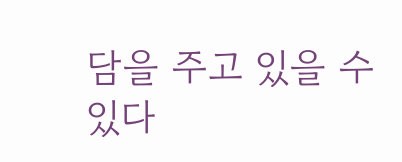담을 주고 있을 수 있다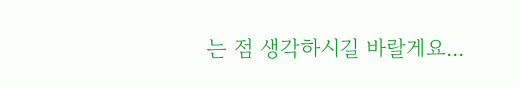는 점 생각하시길 바랄게요...